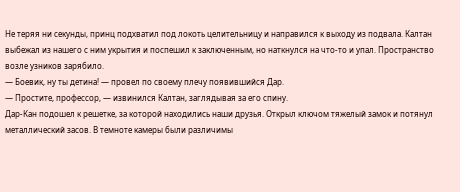Не теряя ни секунды, принц подхватил под локоть целительницу и направился к выходу из подвала. Калтан выбежал из нашего с ним укрытия и поспешил к заключенным, но наткнулся на что-то и упал. Пространство возле узников зарябило.
— Боевик, ну ты детина! — провел по своему плечу появившийся Дар.
— Простите, профессор, — извинился Калтан, заглядывая за его спину.
Дар-Кан подошел к решетке, за которой находились наши друзья. Открыл ключом тяжелый замок и потянул металлический засов. В темноте камеры были различимы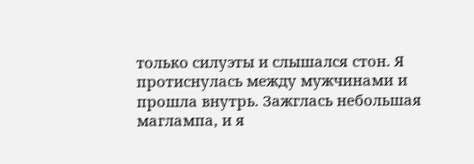только силуэты и слышался стон. Я протиснулась между мужчинами и прошла внутрь. Зажглась небольшая маглампа, и я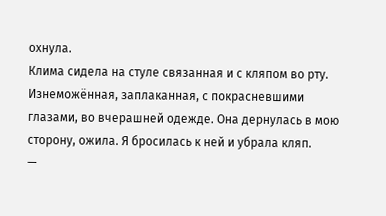охнула.
Клима сидела на стуле связанная и с кляпом во рту. Изнеможённая, заплаканная, с покрасневшими глазами, во вчерашней одежде. Она дернулась в мою сторону, ожила. Я бросилась к ней и убрала кляп.
—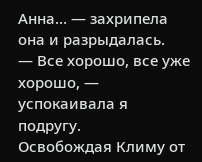Анна… — захрипела она и разрыдалась.
— Все хорошо, все уже хорошо, — успокаивала я подругу.
Освобождая Климу от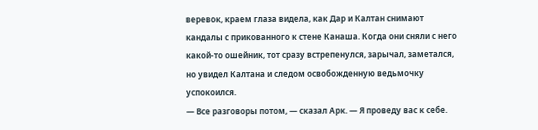веревок, краем глаза видела, как Дар и Калтан снимают кандалы с прикованного к стене Канаша. Когда они сняли с него какой-то ошейник, тот сразу встрепенулся, зарычал, заметался, но увидел Калтана и следом освобожденную ведьмочку успокоился.
— Все разговоры потом, — сказал Арк. — Я проведу вас к себе.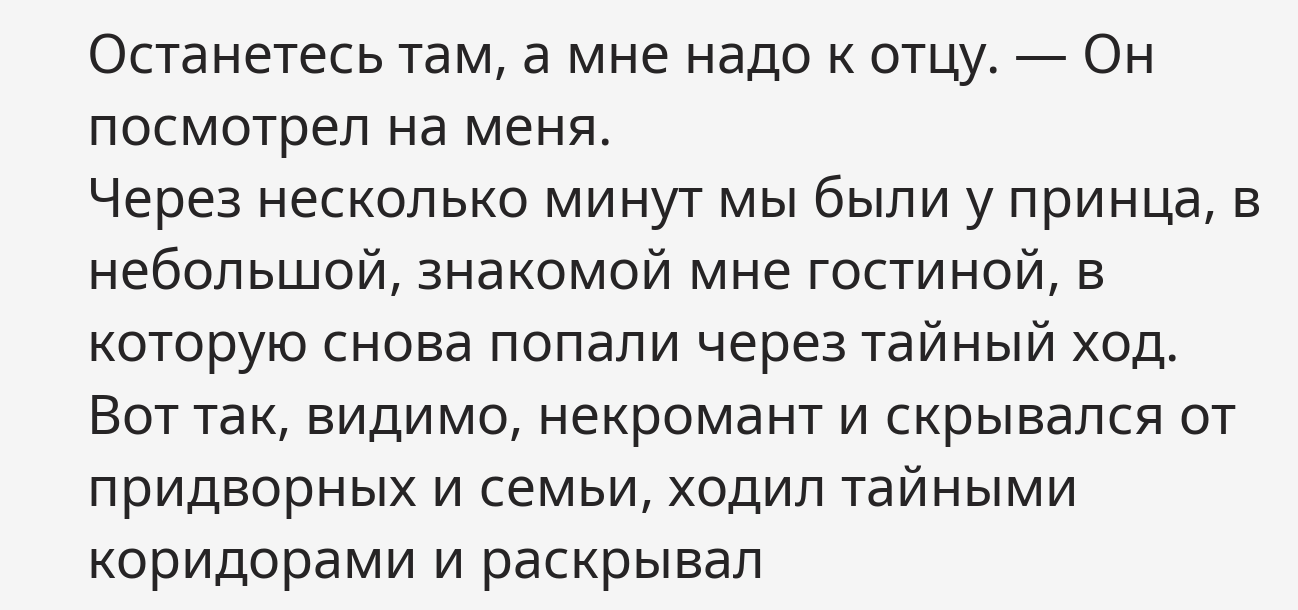Останетесь там, а мне надо к отцу. — Он посмотрел на меня.
Через несколько минут мы были у принца, в небольшой, знакомой мне гостиной, в которую снова попали через тайный ход. Вот так, видимо, некромант и скрывался от придворных и семьи, ходил тайными коридорами и раскрывал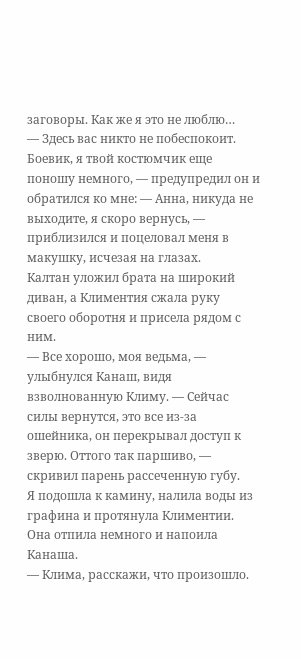заговоры. Как же я это не люблю…
— Здесь вас никто не побеспокоит. Боевик, я твой костюмчик еще поношу немного, — предупредил он и обратился ко мне: — Анна, никуда не выходите, я скоро вернусь, — приблизился и поцеловал меня в макушку, исчезая на глазах.
Калтан уложил брата на широкий диван, а Климентия сжала руку своего оборотня и присела рядом с ним.
— Все хорошо, моя ведьма, — улыбнулся Канаш, видя взволнованную Климу. — Сейчас силы вернутся, это все из-за ошейника, он перекрывал доступ к зверю. Оттого так паршиво, — скривил парень рассеченную губу.
Я подошла к камину, налила воды из графина и протянула Климентии. Она отпила немного и напоила Канаша.
— Клима, расскажи, что произошло.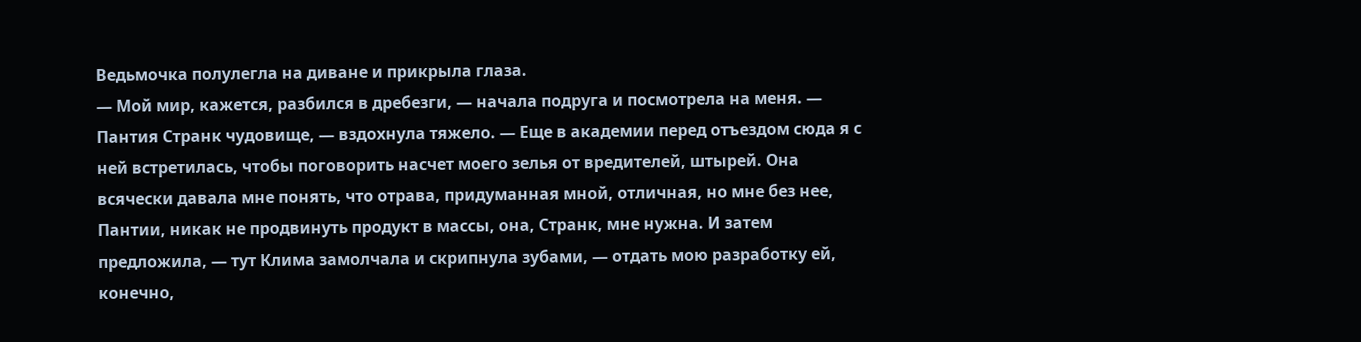Ведьмочка полулегла на диване и прикрыла глаза.
— Мой мир, кажется, разбился в дребезги, — начала подруга и посмотрела на меня. — Пантия Странк чудовище, — вздохнула тяжело. — Еще в академии перед отъездом сюда я с ней встретилась, чтобы поговорить насчет моего зелья от вредителей, штырей. Она всячески давала мне понять, что отрава, придуманная мной, отличная, но мне без нее, Пантии, никак не продвинуть продукт в массы, она, Странк, мне нужна. И затем предложила, — тут Клима замолчала и скрипнула зубами, — отдать мою разработку ей, конечно,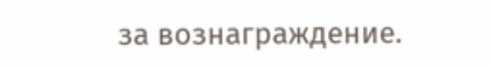за вознаграждение.